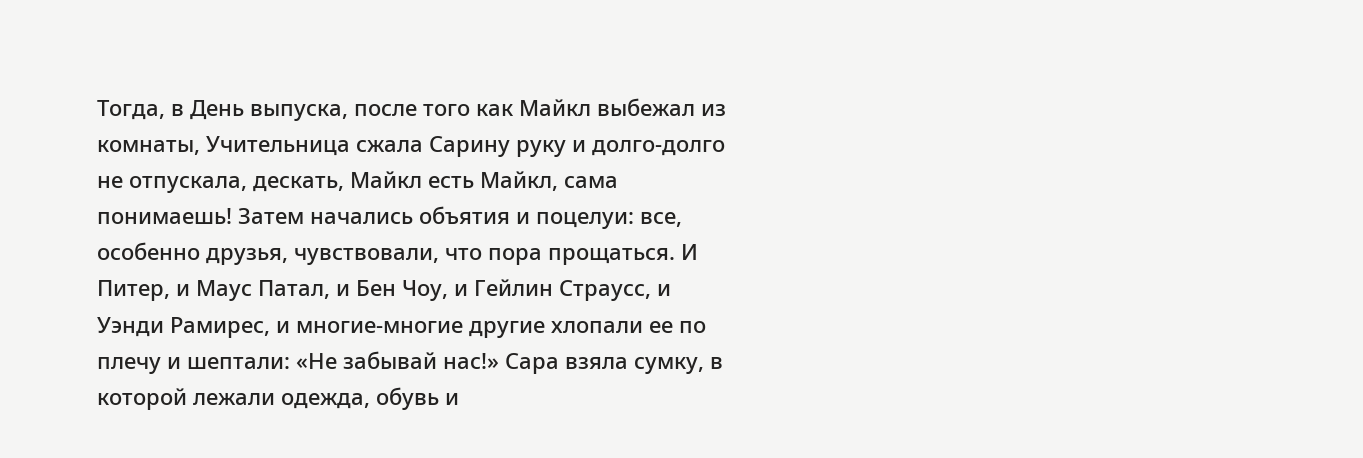Тогда, в День выпуска, после того как Майкл выбежал из комнаты, Учительница сжала Сарину руку и долго-долго не отпускала, дескать, Майкл есть Майкл, сама понимаешь! Затем начались объятия и поцелуи: все, особенно друзья, чувствовали, что пора прощаться. И Питер, и Маус Патал, и Бен Чоу, и Гейлин Страусс, и Уэнди Рамирес, и многие-многие другие хлопали ее по плечу и шептали: «Не забывай нас!» Сара взяла сумку, в которой лежали одежда, обувь и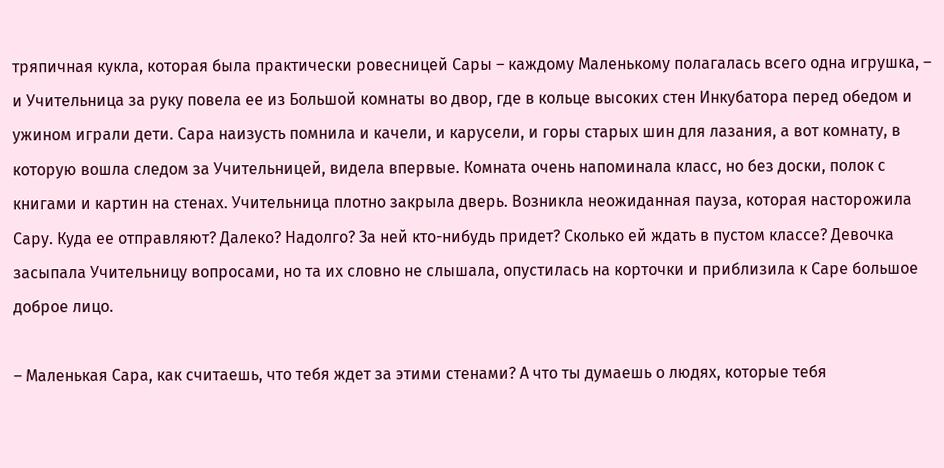тряпичная кукла, которая была практически ровесницей Сары – каждому Маленькому полагалась всего одна игрушка, – и Учительница за руку повела ее из Большой комнаты во двор, где в кольце высоких стен Инкубатора перед обедом и ужином играли дети. Сара наизусть помнила и качели, и карусели, и горы старых шин для лазания, а вот комнату, в которую вошла следом за Учительницей, видела впервые. Комната очень напоминала класс, но без доски, полок с книгами и картин на стенах. Учительница плотно закрыла дверь. Возникла неожиданная пауза, которая насторожила Сару. Куда ее отправляют? Далеко? Надолго? За ней кто-нибудь придет? Сколько ей ждать в пустом классе? Девочка засыпала Учительницу вопросами, но та их словно не слышала, опустилась на корточки и приблизила к Саре большое доброе лицо.

– Маленькая Сара, как считаешь, что тебя ждет за этими стенами? А что ты думаешь о людях, которые тебя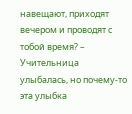навещают, приходят вечером и проводят с тобой время? – Учительница улыбалась, но почему-то эта улыбка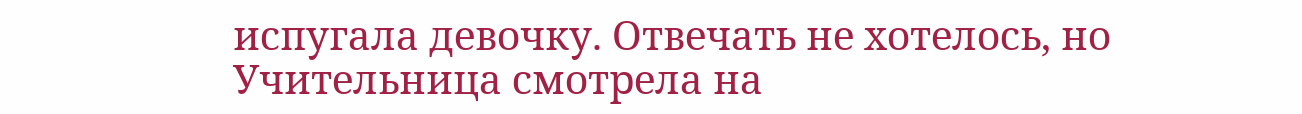испугала девочку. Отвечать не хотелось, но Учительница смотрела на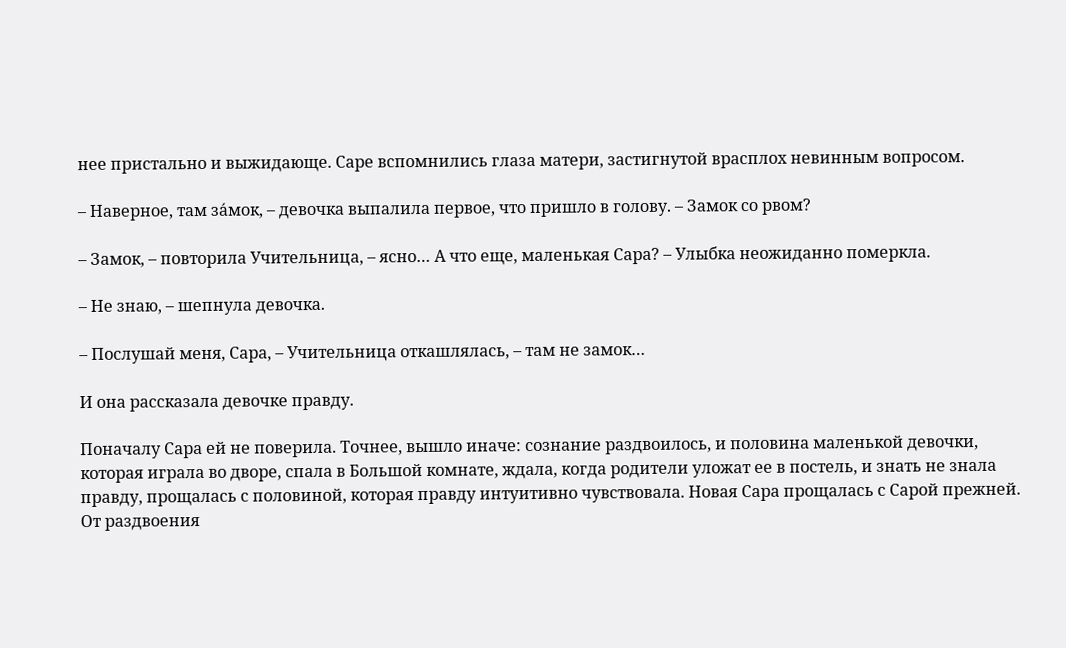нее пристально и выжидающе. Саре вспомнились глаза матери, застигнутой врасплох невинным вопросом.

– Наверное, там за́мок, – девочка выпалила первое, что пришло в голову. – Замок со рвом?

– Замок, – повторила Учительница, – ясно… А что еще, маленькая Сара? – Улыбка неожиданно померкла.

– Не знаю, – шепнула девочка.

– Послушай меня, Сара, – Учительница откашлялась, – там не замок…

И она рассказала девочке правду.

Поначалу Сара ей не поверила. Точнее, вышло иначе: сознание раздвоилось, и половина маленькой девочки, которая играла во дворе, спала в Большой комнате, ждала, когда родители уложат ее в постель, и знать не знала правду, прощалась с половиной, которая правду интуитивно чувствовала. Новая Сара прощалась с Сарой прежней. От раздвоения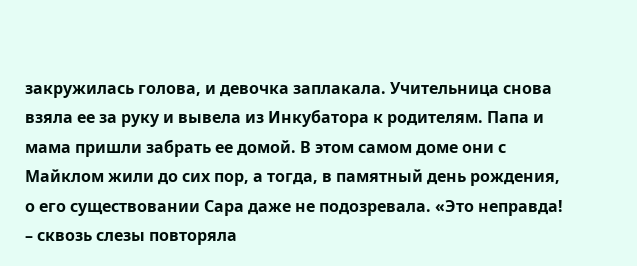закружилась голова, и девочка заплакала. Учительница снова взяла ее за руку и вывела из Инкубатора к родителям. Папа и мама пришли забрать ее домой. В этом самом доме они с Майклом жили до сих пор, а тогда, в памятный день рождения, о его существовании Сара даже не подозревала. «Это неправда! – сквозь слезы повторяла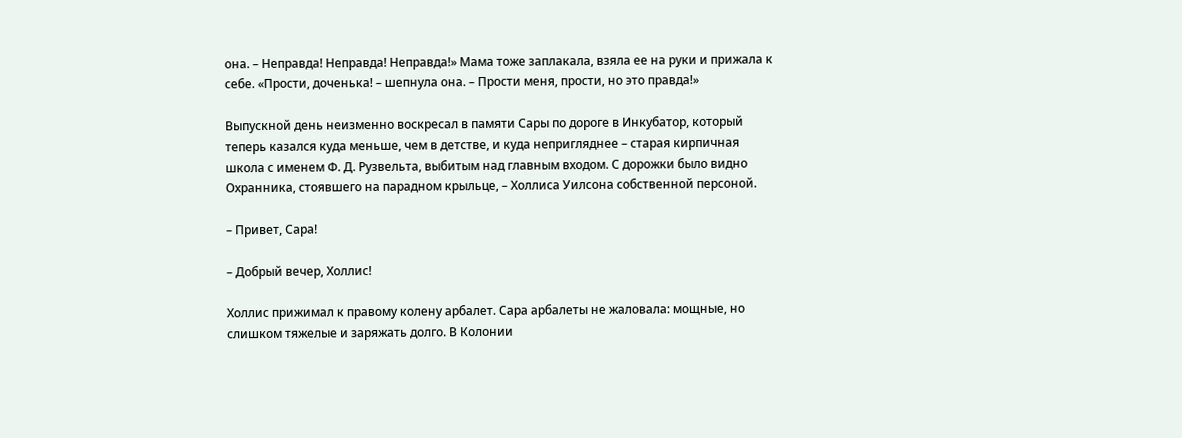она. – Неправда! Неправда! Неправда!» Мама тоже заплакала, взяла ее на руки и прижала к себе. «Прости, доченька! – шепнула она. – Прости меня, прости, но это правда!»

Выпускной день неизменно воскресал в памяти Сары по дороге в Инкубатор, который теперь казался куда меньше, чем в детстве, и куда непригляднее – старая кирпичная школа с именем Ф. Д. Рузвельта, выбитым над главным входом. С дорожки было видно Охранника, стоявшего на парадном крыльце, – Холлиса Уилсона собственной персоной.

– Привет, Сара!

– Добрый вечер, Холлис!

Холлис прижимал к правому колену арбалет. Сара арбалеты не жаловала: мощные, но слишком тяжелые и заряжать долго. В Колонии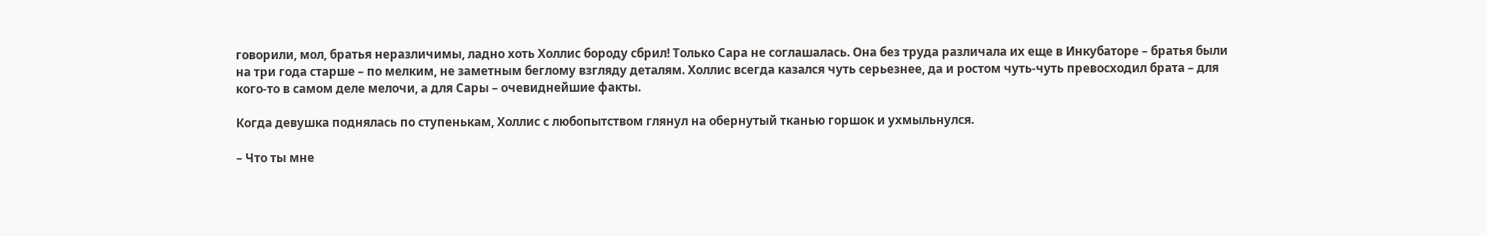говорили, мол, братья неразличимы, ладно хоть Холлис бороду сбрил! Только Сара не соглашалась. Она без труда различала их еще в Инкубаторе – братья были на три года старше – по мелким, не заметным беглому взгляду деталям. Холлис всегда казался чуть серьезнее, да и ростом чуть-чуть превосходил брата – для кого-то в самом деле мелочи, а для Сары – очевиднейшие факты.

Когда девушка поднялась по ступенькам, Холлис с любопытством глянул на обернутый тканью горшок и ухмыльнулся.

– Что ты мне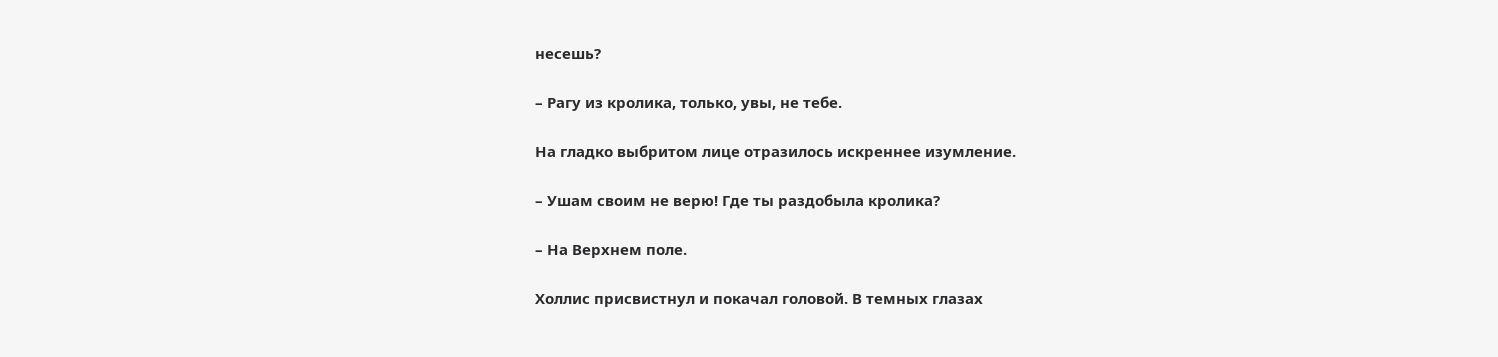несешь?

– Рагу из кролика, только, увы, не тебе.

На гладко выбритом лице отразилось искреннее изумление.

– Ушам своим не верю! Где ты раздобыла кролика?

– На Верхнем поле.

Холлис присвистнул и покачал головой. В темных глазах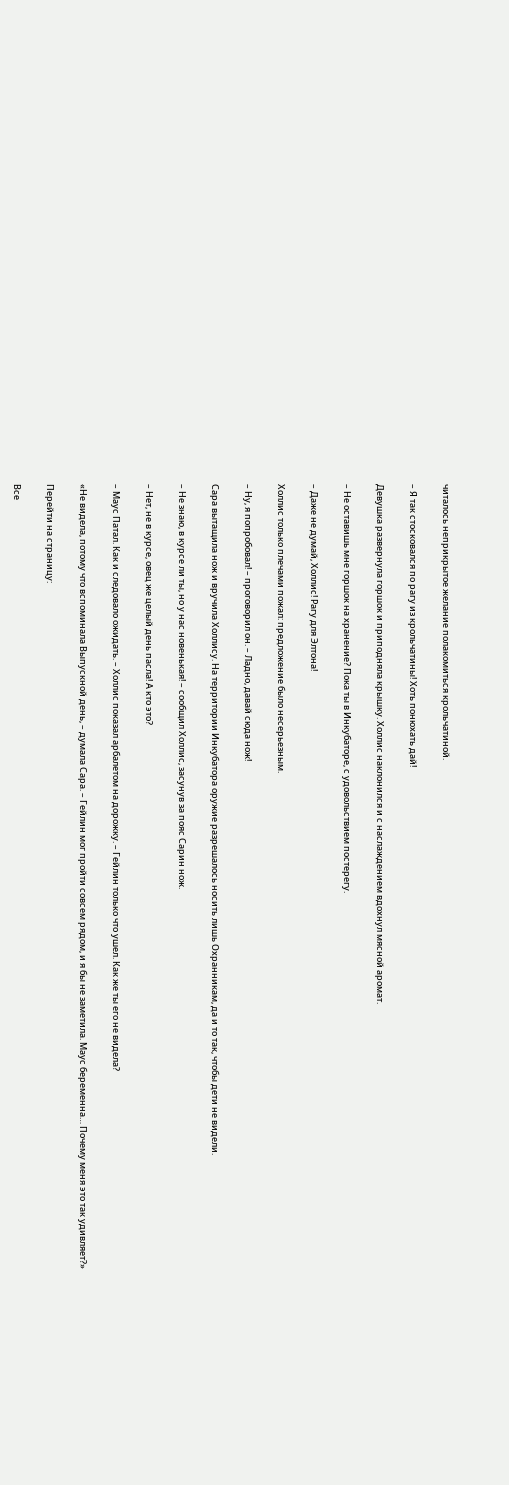читалось неприкрытое желание полакомиться крольчатиной.

– Я так стосковался по рагу из крольчатины! Хоть понюхать дай!

Девушка развернула горшок и приподняла крышку. Холлис наклонился и с наслаждением вдохнул мясной аромат.

– Не оставишь мне горшок на хранение? Пока ты в Инкубаторе, с удовольствием постерегу.

– Даже не думай, Холлис! Рагу для Элтона!

Холлис только плечами пожал: предложение было несерьезным.

– Ну, я попробовал! – проговорил он. – Ладно, давай сюда нож!

Сара вытащила нож и вручила Холлису. На территории Инкубатора оружие разрешалось носить лишь Охранникам, да и то так, чтобы дети не видели.

– Не знаю, в курсе ли ты, но у нас новенькая! – сообщил Холлис, засунув за пояс Сарин нож.

– Нет, не в курсе, овец же целый день пасла! А кто это?

– Маус Патал. Как и следовало ожидать. – Холлис показал арбалетом на дорожку. – Гейлин только что ушел. Как же ты его не видела?

«Не видела, потому что вспоминала Выпускной день, – думала Сара. – Гейлин мог пройти совсем рядом, и я бы не заметила. Маус беременна… Почему меня это так удивляет?»

Перейти на страницу:

Все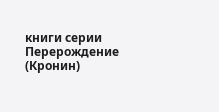книги серии Перерождение (Кронин)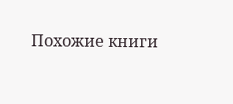Похожие книги